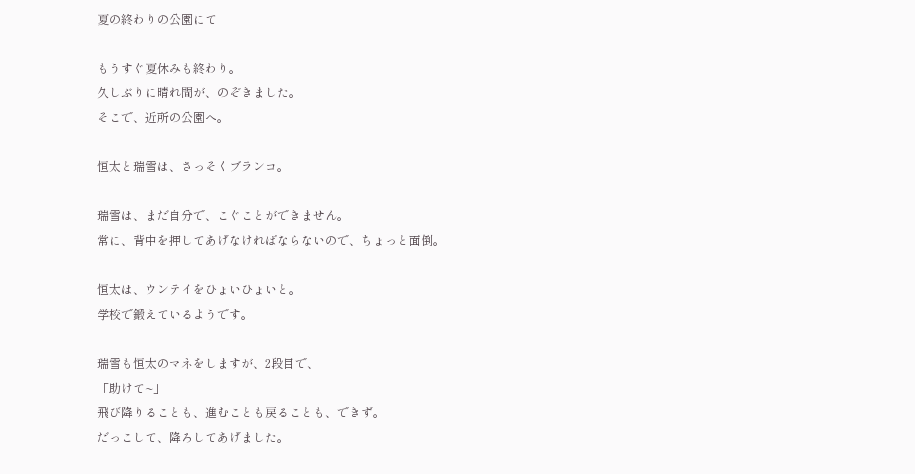夏の終わりの公園にて

もうすぐ夏休みも終わり。
久しぶりに晴れ間が、のぞきました。
そこで、近所の公園へ。

恒太と瑞雪は、さっそくブランコ。

瑞雪は、まだ自分で、こぐことができません。
常に、背中を押してあげなければならないので、ちょっと面倒。

恒太は、ウンテイをひょいひょいと。
学校で鍛えているようです。

瑞雪も恒太のマネをしますが、2段目で、
「助けて~」
飛び降りることも、進むことも戻ることも、できず。
だっこして、降ろしてあげました。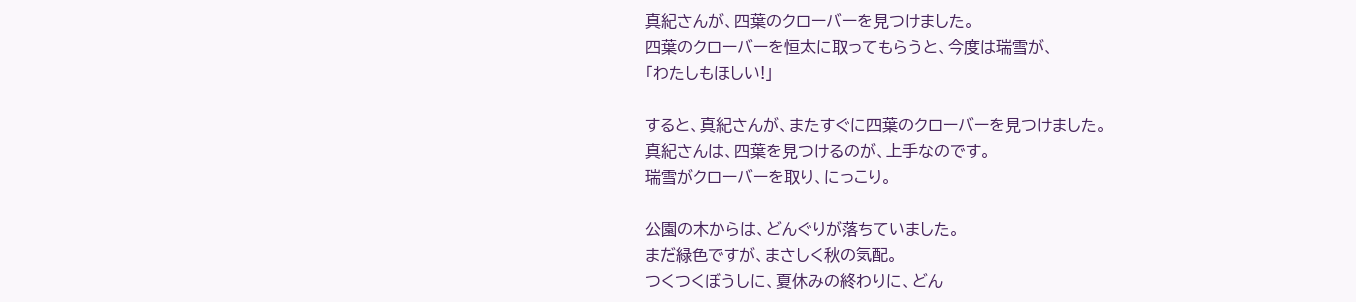真紀さんが、四葉のクローバーを見つけました。
四葉のクローバーを恒太に取ってもらうと、今度は瑞雪が、
「わたしもほしい!」

すると、真紀さんが、またすぐに四葉のクローバーを見つけました。
真紀さんは、四葉を見つけるのが、上手なのです。
瑞雪がクローバーを取り、にっこり。

公園の木からは、どんぐりが落ちていました。
まだ緑色ですが、まさしく秋の気配。
つくつくぼうしに、夏休みの終わりに、どん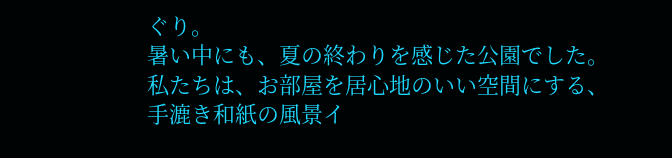ぐり。
暑い中にも、夏の終わりを感じた公園でした。
私たちは、お部屋を居心地のいい空間にする、手漉き和紙の風景イ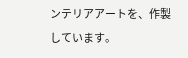ンテリアアートを、作製しています。